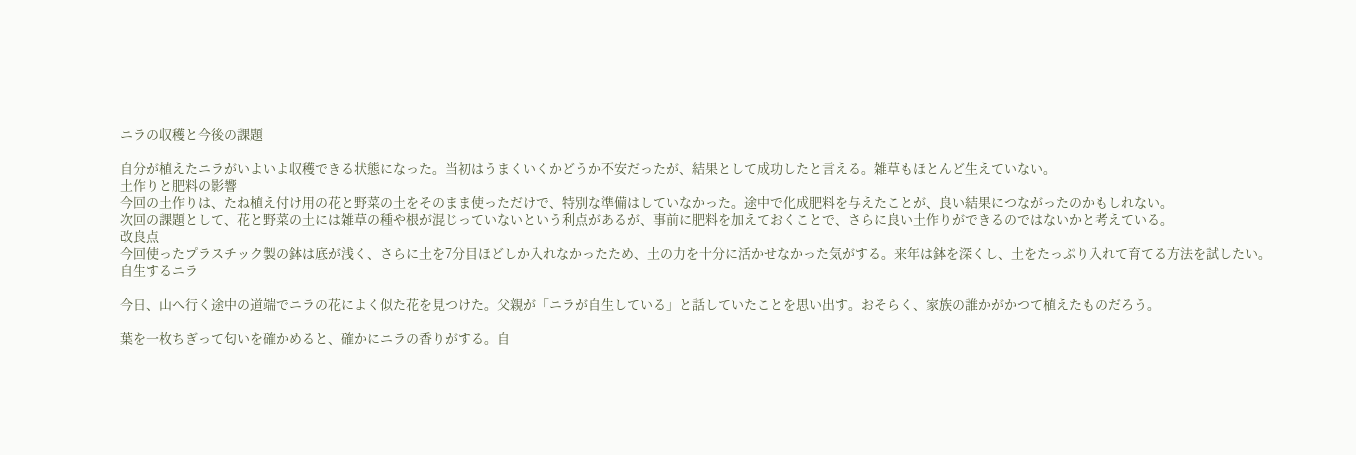ニラの収穫と今後の課題

自分が植えたニラがいよいよ収穫できる状態になった。当初はうまくいくかどうか不安だったが、結果として成功したと言える。雑草もほとんど生えていない。
土作りと肥料の影響
今回の土作りは、たね植え付け用の花と野菜の土をそのまま使っただけで、特別な準備はしていなかった。途中で化成肥料を与えたことが、良い結果につながったのかもしれない。
次回の課題として、花と野菜の土には雑草の種や根が混じっていないという利点があるが、事前に肥料を加えておくことで、さらに良い土作りができるのではないかと考えている。
改良点
今回使ったプラスチック製の鉢は底が浅く、さらに土を7分目ほどしか入れなかったため、土の力を十分に活かせなかった気がする。来年は鉢を深くし、土をたっぷり入れて育てる方法を試したい。
自生するニラ

今日、山へ行く途中の道端でニラの花によく似た花を見つけた。父親が「ニラが自生している」と話していたことを思い出す。おそらく、家族の誰かがかつて植えたものだろう。

葉を一枚ちぎって匂いを確かめると、確かにニラの香りがする。自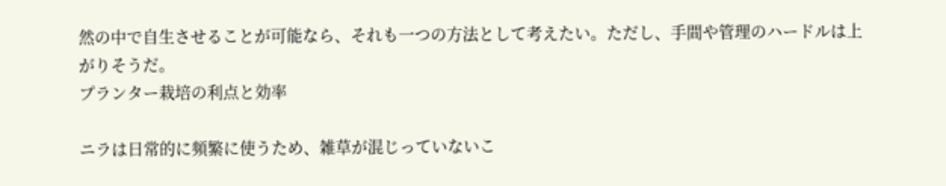然の中で自生させることが可能なら、それも一つの方法として考えたい。ただし、手間や管理のハードルは上がりそうだ。
プランター栽培の利点と効率

ニラは日常的に頻繁に使うため、雑草が混じっていないこ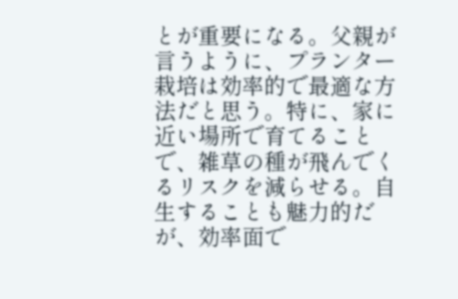とが重要になる。父親が言うように、プランター栽培は効率的で最適な方法だと思う。特に、家に近い場所で育てることで、雑草の種が飛んでくるリスクを減らせる。自生することも魅力的だが、効率面で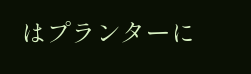はプランターに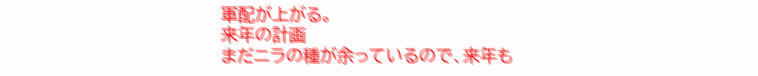軍配が上がる。
来年の計画
まだニラの種が余っているので、来年も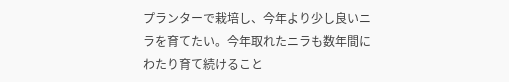プランターで栽培し、今年より少し良いニラを育てたい。今年取れたニラも数年間にわたり育て続けること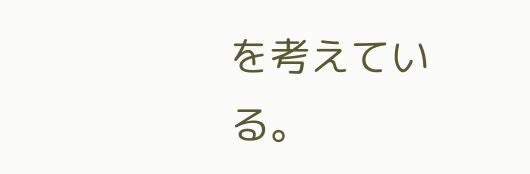を考えている。